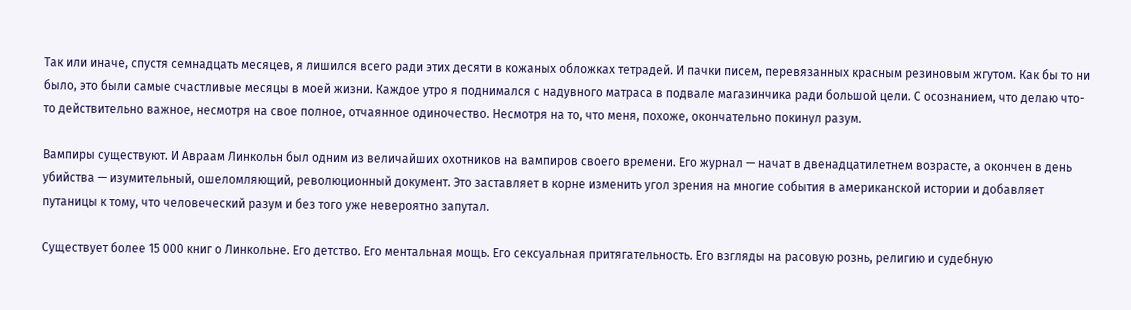Так или иначе, спустя семнадцать месяцев, я лишился всего ради этих десяти в кожаных обложках тетрадей. И пачки писем, перевязанных красным резиновым жгутом. Как бы то ни было, это были самые счастливые месяцы в моей жизни. Каждое утро я поднимался с надувного матраса в подвале магазинчика ради большой цели. С осознанием, что делаю что-то действительно важное, несмотря на свое полное, отчаянное одиночество. Несмотря на то, что меня, похоже, окончательно покинул разум.

Вампиры существуют. И Авраам Линкольн был одним из величайших охотников на вампиров своего времени. Его журнал — начат в двенадцатилетнем возрасте, а окончен в день убийства — изумительный, ошеломляющий, революционный документ. Это заставляет в корне изменить угол зрения на многие события в американской истории и добавляет путаницы к тому, что человеческий разум и без того уже невероятно запутал.

Существует более 15 000 книг о Линкольне. Его детство. Его ментальная мощь. Его сексуальная притягательность. Его взгляды на расовую рознь, религию и судебную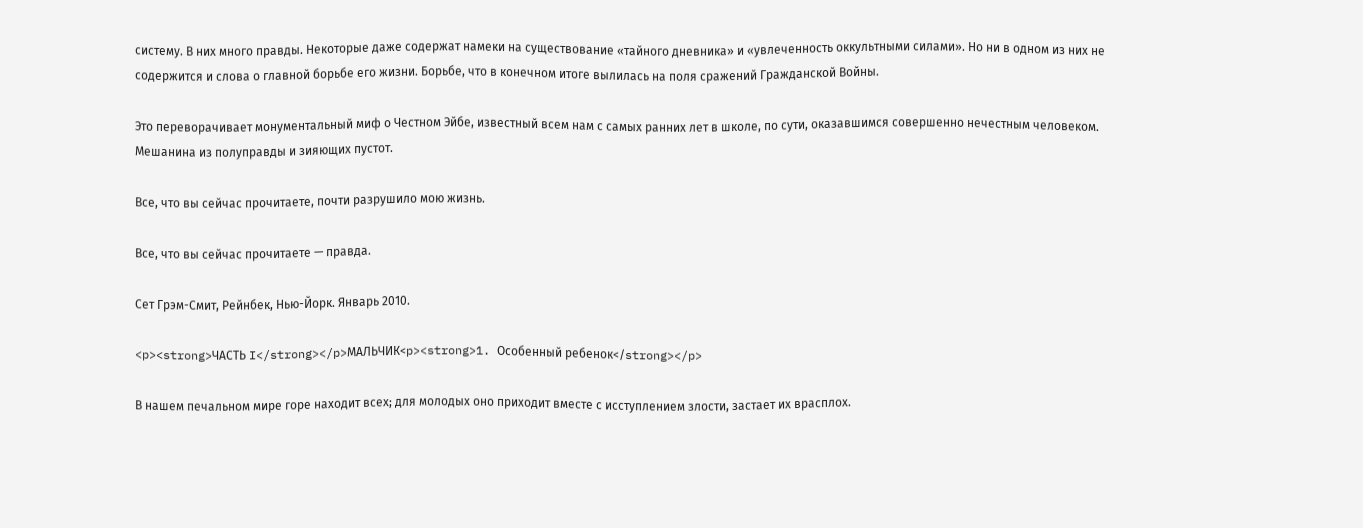систему. В них много правды. Некоторые даже содержат намеки на существование «тайного дневника» и «увлеченность оккультными силами». Но ни в одном из них не содержится и слова о главной борьбе его жизни. Борьбе, что в конечном итоге вылилась на поля сражений Гражданской Войны.

Это переворачивает монументальный миф о Честном Эйбе, известный всем нам с самых ранних лет в школе, по сути, оказавшимся совершенно нечестным человеком. Мешанина из полуправды и зияющих пустот.

Все, что вы сейчас прочитаете, почти разрушило мою жизнь.

Все, что вы сейчас прочитаете — правда.

Сет Грэм-Смит, Рейнбек, Нью-Йорк. Январь 2010.

<p><strong>ЧАСТЬ I</strong></p>МАЛЬЧИК<p><strong>1. Особенный ребенок</strong></p>

В нашем печальном мире горе находит всех; для молодых оно приходит вместе с исступлением злости, застает их врасплох.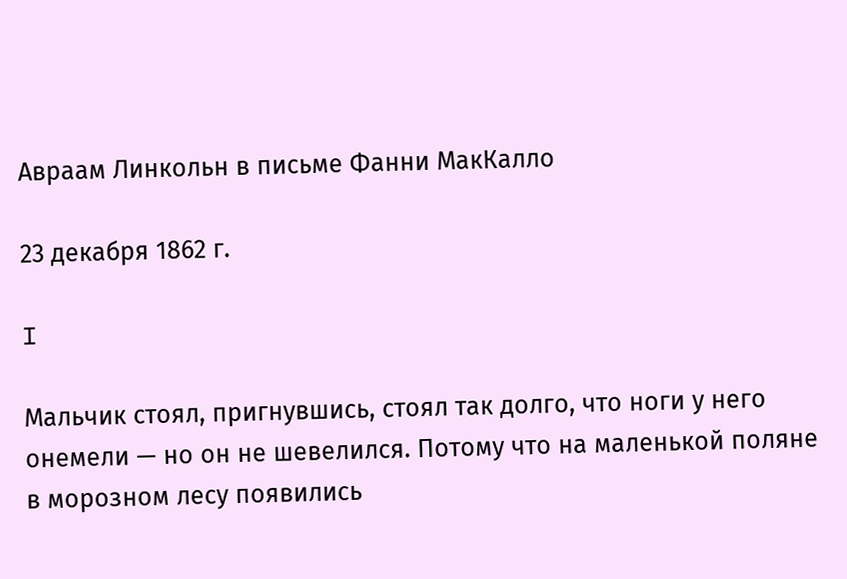Авраам Линкольн в письме Фанни МакКалло

23 декабря 1862 г.

I

Мальчик стоял, пригнувшись, стоял так долго, что ноги у него онемели — но он не шевелился. Потому что на маленькой поляне в морозном лесу появились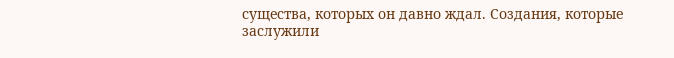существа, которых он давно ждал. Создания, которые заслужили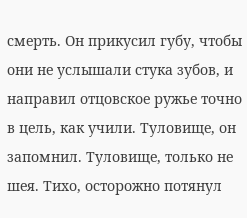смерть. Он прикусил губу, чтобы они не услышали стука зубов, и направил отцовское ружье точно в цель, как учили. Туловище, он запомнил. Туловище, только не шея. Тихо, осторожно потянул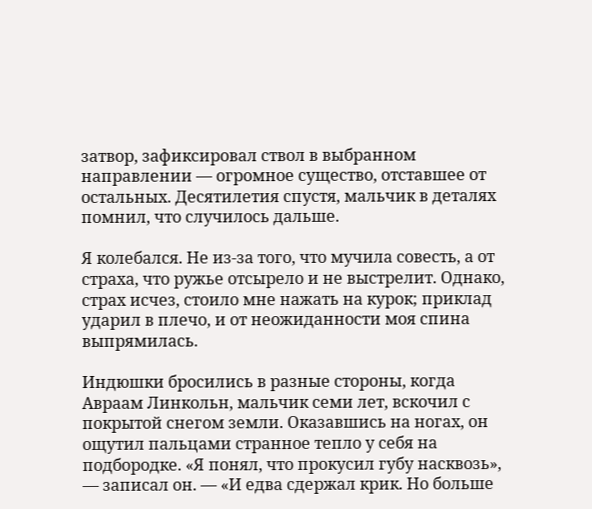затвор, зафиксировал ствол в выбранном направлении — огромное существо, отставшее от остальных. Десятилетия спустя, мальчик в деталях помнил, что случилось дальше.

Я колебался. Не из-за того, что мучила совесть, а от страха, что ружье отсырело и не выстрелит. Однако, страх исчез, стоило мне нажать на курок; приклад ударил в плечо, и от неожиданности моя спина выпрямилась.

Индюшки бросились в разные стороны, когда Авраам Линкольн, мальчик семи лет, вскочил с покрытой снегом земли. Оказавшись на ногах, он ощутил пальцами странное тепло у себя на подбородке. «Я понял, что прокусил губу насквозь», — записал он. — «И едва сдержал крик. Но больше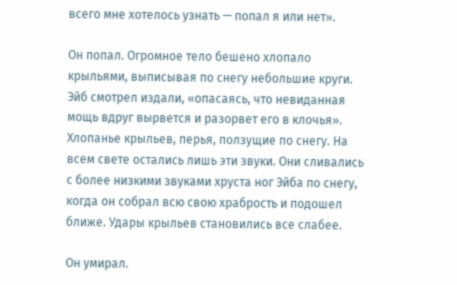всего мне хотелось узнать — попал я или нет».

Он попал. Огромное тело бешено хлопало крыльями, выписывая по снегу небольшие круги. Эйб смотрел издали, «опасаясь, что невиданная мощь вдруг вырвется и разорвет его в клочья». Хлопанье крыльев, перья, ползущие по снегу. На всем свете остались лишь эти звуки. Они сливались с более низкими звуками хруста ног Эйба по снегу, когда он собрал всю свою храбрость и подошел ближе. Удары крыльев становились все слабее.

Он умирал.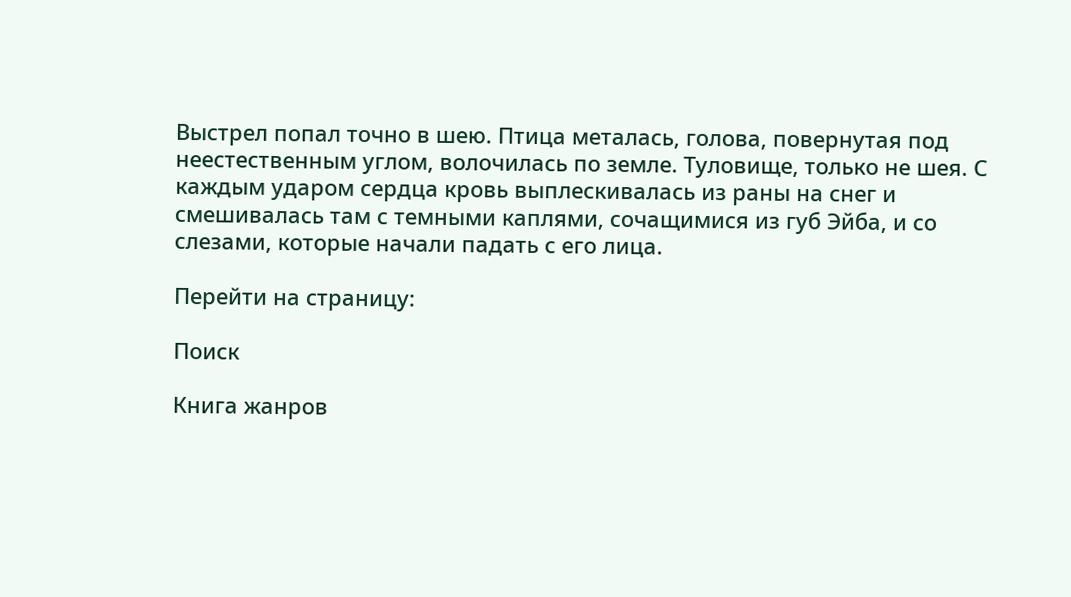Выстрел попал точно в шею. Птица металась, голова, повернутая под неестественным углом, волочилась по земле. Туловище, только не шея. С каждым ударом сердца кровь выплескивалась из раны на снег и смешивалась там с темными каплями, сочащимися из губ Эйба, и со слезами, которые начали падать с его лица.

Перейти на страницу:

Поиск

Книга жанров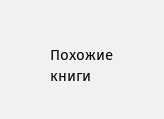Похожие книги